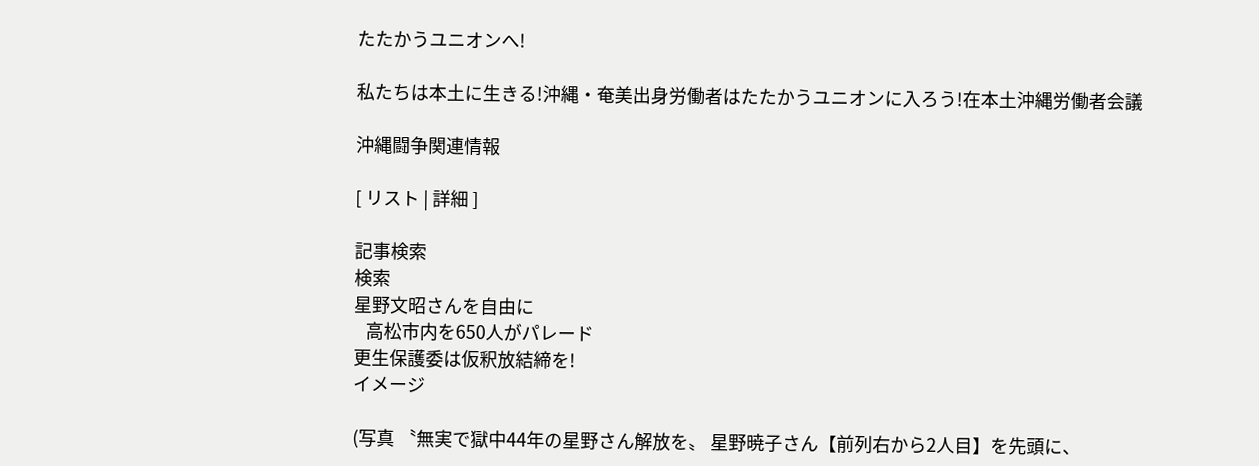たたかうユニオンへ!

私たちは本土に生きる!沖縄・奄美出身労働者はたたかうユニオンに入ろう!在本土沖縄労働者会議

沖縄闘争関連情報

[ リスト | 詳細 ]

記事検索
検索
星野文昭さんを自由に
   高松市内を650人がパレード
更生保護委は仮釈放結締を!
イメージ

(写真 〝無実で獄中44年の星野さん解放を〟 星野暁子さん【前列右から2人目】を先頭に、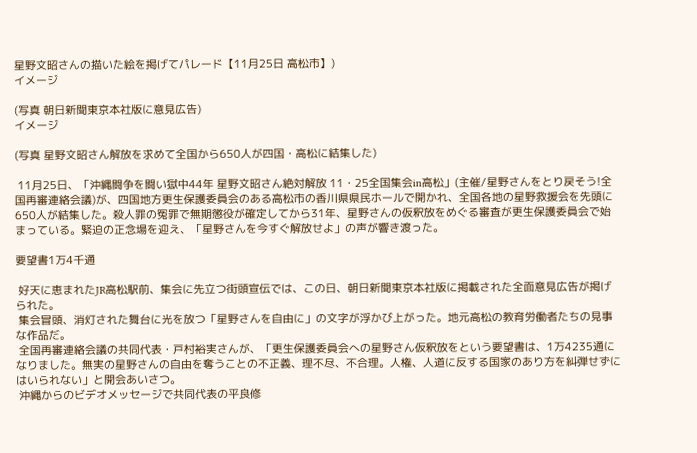星野文昭さんの描いた絵を掲げてパレード【11月25日 高松市】)
イメージ

(写真 朝日新聞東京本社版に意見広告)
イメージ

(写真 星野文昭さん解放を求めて全国から650人が四国・高松に結集した)

 11月25日、「沖縄闘争を闘い獄中44年 星野文昭さん絶対解放 11・25全国集会in高松」(主催/星野さんをとり戻そう!全国再審連絡会議)が、四国地方更生保護委員会のある高松市の香川県県民ホールで開かれ、全国各地の星野救援会を先頭に650人が結集した。殺人罪の冤罪で無期懲役が確定してから31年、星野さんの仮釈放をめぐる審査が更生保護委員会で始まっている。緊迫の正念場を迎え、「星野さんを今すぐ解放せよ」の声が響き渡った。

要望書1万4千通

 好天に恵まれたJR高松駅前、集会に先立つ街頭宣伝では、この日、朝日新聞東京本社版に掲載された全面意見広告が掲げられた。
 集会冒頭、消灯された舞台に光を放つ「星野さんを自由に」の文字が浮かび上がった。地元高松の教育労働者たちの見事な作品だ。
 全国再審連絡会議の共同代表・戸村裕実さんが、「更生保護委員会への星野さん仮釈放をという要望書は、1万4235通になりました。無実の星野さんの自由を奪うことの不正義、理不尽、不合理。人権、人道に反する国家のあり方を糾弾せずにはいられない」と開会あいさつ。
 沖縄からのビデオメッセージで共同代表の平良修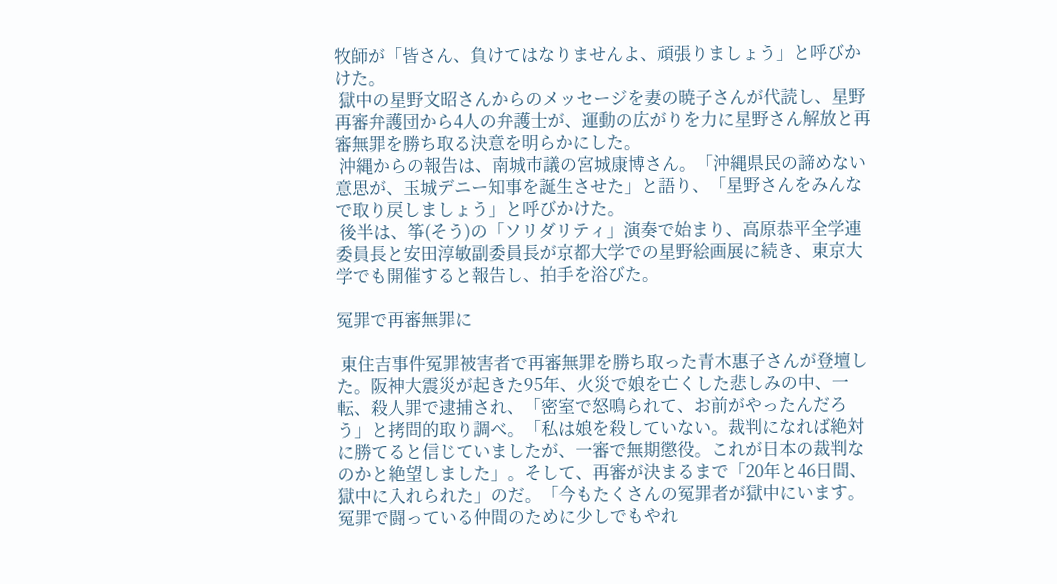牧師が「皆さん、負けてはなりませんよ、頑張りましょう」と呼びかけた。
 獄中の星野文昭さんからのメッセージを妻の暁子さんが代読し、星野再審弁護団から4人の弁護士が、運動の広がりを力に星野さん解放と再審無罪を勝ち取る決意を明らかにした。
 沖縄からの報告は、南城市議の宮城康博さん。「沖縄県民の諦めない意思が、玉城デニー知事を誕生させた」と語り、「星野さんをみんなで取り戻しましょう」と呼びかけた。
 後半は、筝(そう)の「ソリダリティ」演奏で始まり、高原恭平全学連委員長と安田淳敏副委員長が京都大学での星野絵画展に続き、東京大学でも開催すると報告し、拍手を浴びた。

冤罪で再審無罪に

 東住吉事件冤罪被害者で再審無罪を勝ち取った青木惠子さんが登壇した。阪神大震災が起きた95年、火災で娘を亡くした悲しみの中、一転、殺人罪で逮捕され、「密室で怒鳴られて、お前がやったんだろう」と拷問的取り調べ。「私は娘を殺していない。裁判になれば絶対に勝てると信じていましたが、一審で無期懲役。これが日本の裁判なのかと絶望しました」。そして、再審が決まるまで「20年と46日間、獄中に入れられた」のだ。「今もたくさんの冤罪者が獄中にいます。冤罪で闘っている仲間のために少しでもやれ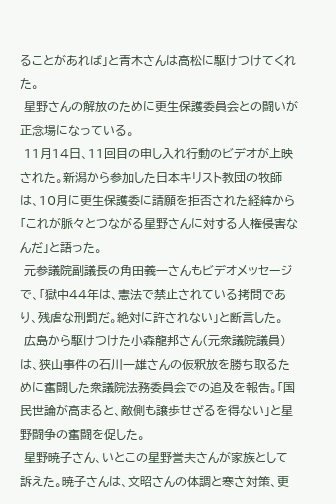ることがあれば」と青木さんは高松に駆けつけてくれた。
 星野さんの解放のために更生保護委員会との闘いが正念場になっている。
 11月14日、11回目の申し入れ行動のビデオが上映された。新潟から参加した日本キリスト教団の牧師は、10月に更生保護委に請願を拒否された経緯から「これが脈々とつながる星野さんに対する人権侵害なんだ」と語った。
 元参議院副議長の角田義一さんもビデオメッセージで、「獄中44年は、憲法で禁止されている拷問であり、残虐な刑罰だ。絶対に許されない」と断言した。
 広島から駆けつけた小森龍邦さん(元衆議院議員)は、狭山事件の石川一雄さんの仮釈放を勝ち取るために奮闘した衆議院法務委員会での追及を報告。「国民世論が高まると、敵側も譲歩せざるを得ない」と星野闘争の奮闘を促した。
 星野暁子さん、いとこの星野誉夫さんが家族として訴えた。暁子さんは、文昭さんの体調と寒さ対策、更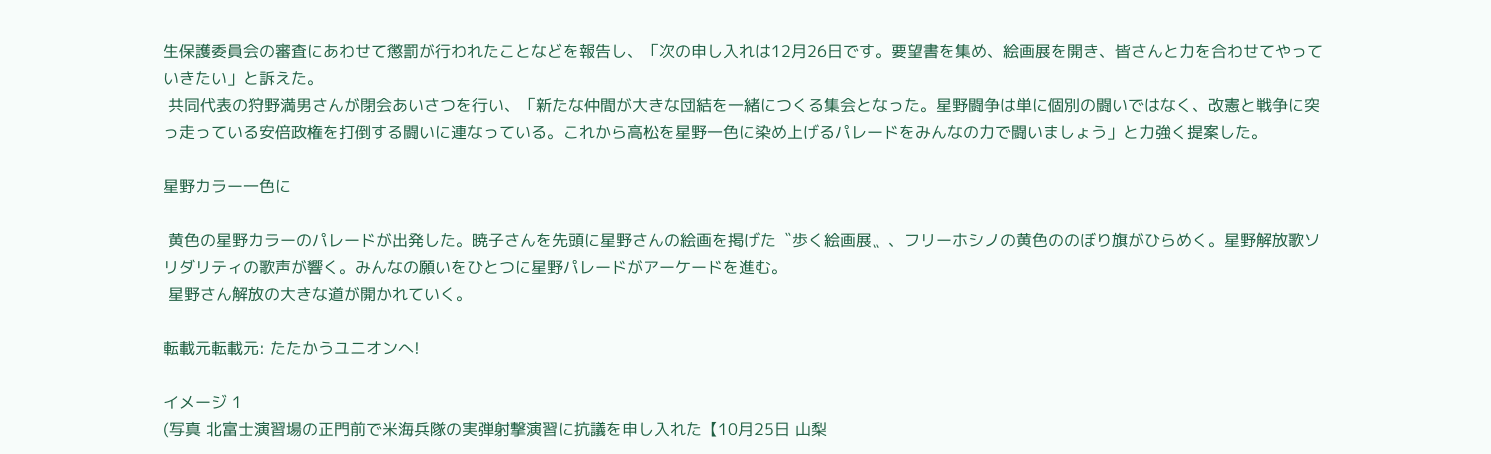生保護委員会の審査にあわせて懲罰が行われたことなどを報告し、「次の申し入れは12月26日です。要望書を集め、絵画展を開き、皆さんと力を合わせてやっていきたい」と訴えた。
 共同代表の狩野満男さんが閉会あいさつを行い、「新たな仲間が大きな団結を一緒につくる集会となった。星野闘争は単に個別の闘いではなく、改憲と戦争に突っ走っている安倍政権を打倒する闘いに連なっている。これから高松を星野一色に染め上げるパレードをみんなの力で闘いましょう」と力強く提案した。

星野カラー一色に

 黄色の星野カラーのパレードが出発した。暁子さんを先頭に星野さんの絵画を掲げた〝歩く絵画展〟、フリーホシノの黄色ののぼり旗がひらめく。星野解放歌ソリダリティの歌声が響く。みんなの願いをひとつに星野パレードがアーケードを進む。
 星野さん解放の大きな道が開かれていく。

転載元転載元: たたかうユニオンへ!

イメージ 1
(写真 北富士演習場の正門前で米海兵隊の実弾射撃演習に抗議を申し入れた【10月25日 山梨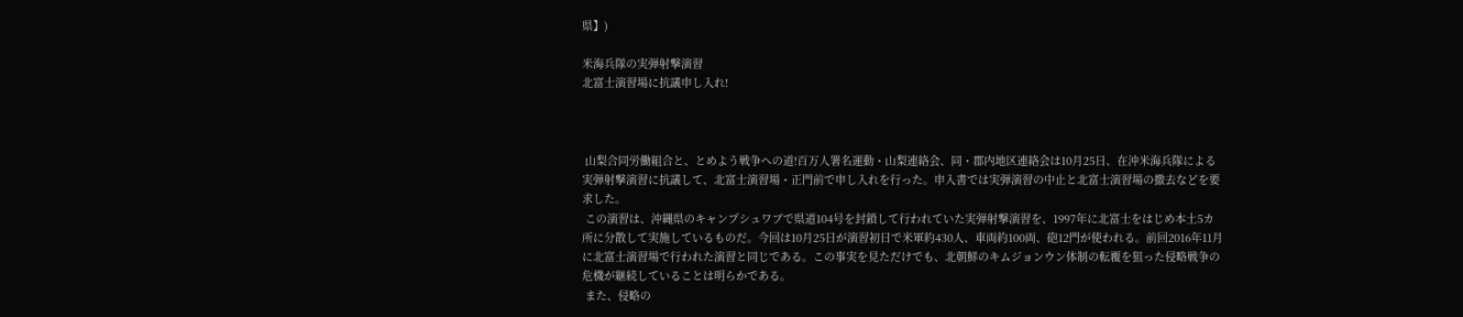県】)

米海兵隊の実弾射撃演習
北富士演習場に抗議申し入れ!



 山梨合同労働組合と、とめよう戦争への道!百万人署名運動・山梨連絡会、同・郡内地区連絡会は10月25日、在沖米海兵隊による実弾射撃演習に抗議して、北富士演習場・正門前で申し入れを行った。申入書では実弾演習の中止と北富士演習場の撤去などを要求した。
 この演習は、沖縄県のキャンプシュワブで県道104号を封鎖して行われていた実弾射撃演習を、1997年に北富士をはじめ本土5カ所に分散して実施しているものだ。今回は10月25日が演習初日で米軍約430人、車両約100両、砲12門が使われる。前回2016年11月に北富士演習場で行われた演習と同じである。この事実を見ただけでも、北朝鮮のキムジョンウン体制の転覆を狙った侵略戦争の危機が継続していることは明らかである。
 また、侵略の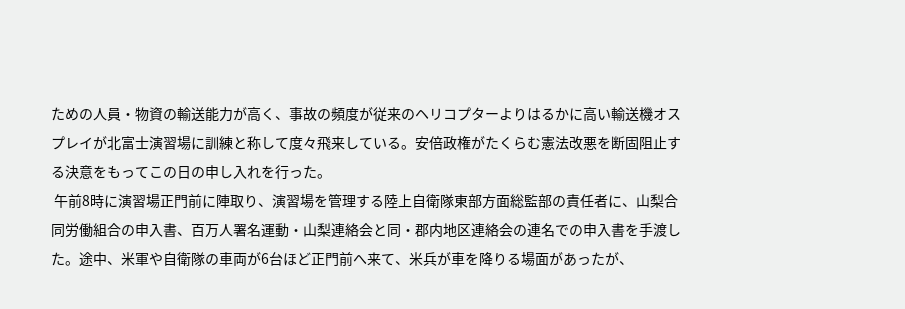ための人員・物資の輸送能力が高く、事故の頻度が従来のヘリコプターよりはるかに高い輸送機オスプレイが北富士演習場に訓練と称して度々飛来している。安倍政権がたくらむ憲法改悪を断固阻止する決意をもってこの日の申し入れを行った。
 午前8時に演習場正門前に陣取り、演習場を管理する陸上自衛隊東部方面総監部の責任者に、山梨合同労働組合の申入書、百万人署名運動・山梨連絡会と同・郡内地区連絡会の連名での申入書を手渡した。途中、米軍や自衛隊の車両が6台ほど正門前へ来て、米兵が車を降りる場面があったが、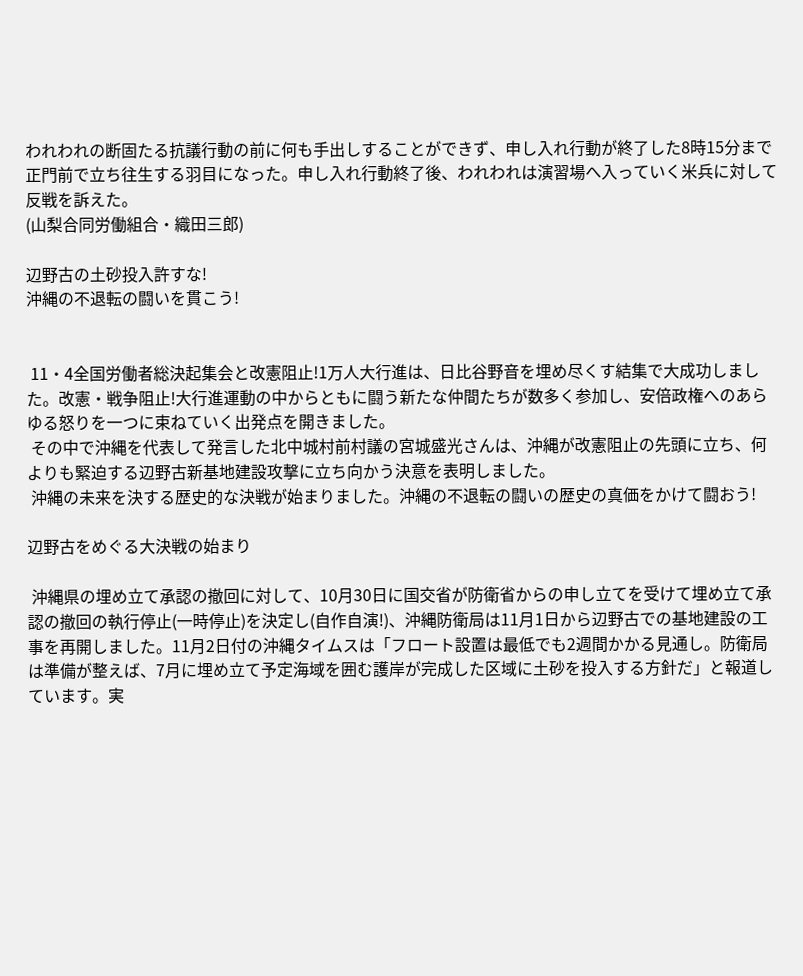われわれの断固たる抗議行動の前に何も手出しすることができず、申し入れ行動が終了した8時15分まで正門前で立ち往生する羽目になった。申し入れ行動終了後、われわれは演習場へ入っていく米兵に対して反戦を訴えた。
(山梨合同労働組合・織田三郎)

辺野古の土砂投入許すな!
沖縄の不退転の闘いを貫こう!


 11・4全国労働者総決起集会と改憲阻止!1万人大行進は、日比谷野音を埋め尽くす結集で大成功しました。改憲・戦争阻止!大行進運動の中からともに闘う新たな仲間たちが数多く参加し、安倍政権へのあらゆる怒りを一つに束ねていく出発点を開きました。
 その中で沖縄を代表して発言した北中城村前村議の宮城盛光さんは、沖縄が改憲阻止の先頭に立ち、何よりも緊迫する辺野古新基地建設攻撃に立ち向かう決意を表明しました。
 沖縄の未来を決する歴史的な決戦が始まりました。沖縄の不退転の闘いの歴史の真価をかけて闘おう!

辺野古をめぐる大決戦の始まり

 沖縄県の埋め立て承認の撤回に対して、10月30日に国交省が防衛省からの申し立てを受けて埋め立て承認の撤回の執行停止(一時停止)を決定し(自作自演!)、沖縄防衛局は11月1日から辺野古での基地建設の工事を再開しました。11月2日付の沖縄タイムスは「フロート設置は最低でも2週間かかる見通し。防衛局は準備が整えば、7月に埋め立て予定海域を囲む護岸が完成した区域に土砂を投入する方針だ」と報道しています。実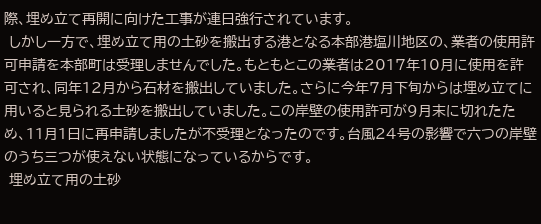際、埋め立て再開に向けた工事が連日強行されています。
 しかし一方で、埋め立て用の土砂を搬出する港となる本部港塩川地区の、業者の使用許可申請を本部町は受理しませんでした。もともとこの業者は2017年10月に使用を許可され、同年12月から石材を搬出していました。さらに今年7月下旬からは埋め立てに用いると見られる土砂を搬出していました。この岸壁の使用許可が9月末に切れたため、11月1日に再申請しましたが不受理となったのです。台風24号の影響で六つの岸壁のうち三つが使えない状態になっているからです。
 埋め立て用の土砂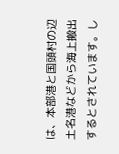は、本部港と国頭村の辺土名港などから海上搬出するとされています。し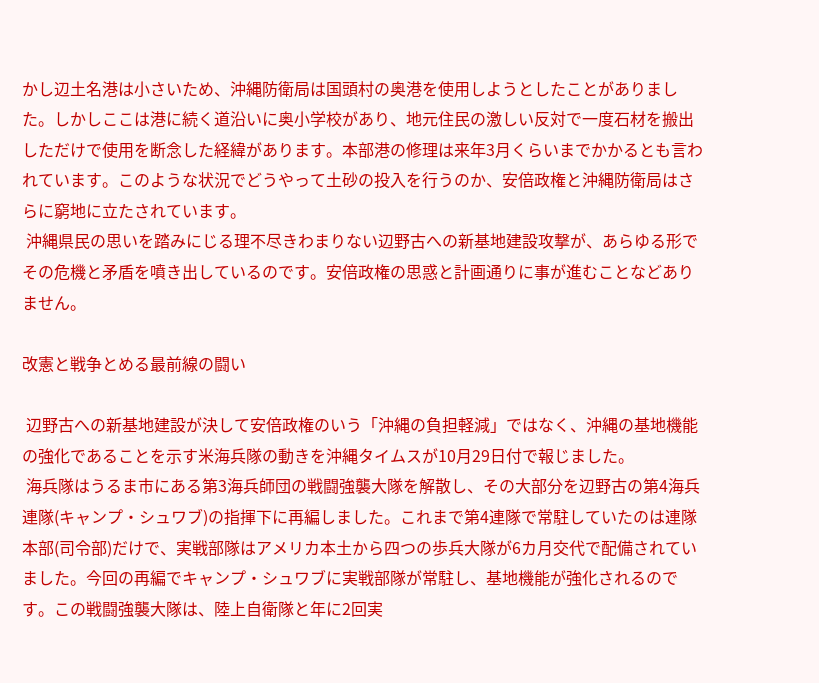かし辺土名港は小さいため、沖縄防衛局は国頭村の奥港を使用しようとしたことがありました。しかしここは港に続く道沿いに奥小学校があり、地元住民の激しい反対で一度石材を搬出しただけで使用を断念した経緯があります。本部港の修理は来年3月くらいまでかかるとも言われています。このような状況でどうやって土砂の投入を行うのか、安倍政権と沖縄防衛局はさらに窮地に立たされています。
 沖縄県民の思いを踏みにじる理不尽きわまりない辺野古への新基地建設攻撃が、あらゆる形でその危機と矛盾を噴き出しているのです。安倍政権の思惑と計画通りに事が進むことなどありません。

改憲と戦争とめる最前線の闘い

 辺野古への新基地建設が決して安倍政権のいう「沖縄の負担軽減」ではなく、沖縄の基地機能の強化であることを示す米海兵隊の動きを沖縄タイムスが10月29日付で報じました。
 海兵隊はうるま市にある第3海兵師団の戦闘強襲大隊を解散し、その大部分を辺野古の第4海兵連隊(キャンプ・シュワブ)の指揮下に再編しました。これまで第4連隊で常駐していたのは連隊本部(司令部)だけで、実戦部隊はアメリカ本土から四つの歩兵大隊が6カ月交代で配備されていました。今回の再編でキャンプ・シュワブに実戦部隊が常駐し、基地機能が強化されるのです。この戦闘強襲大隊は、陸上自衛隊と年に2回実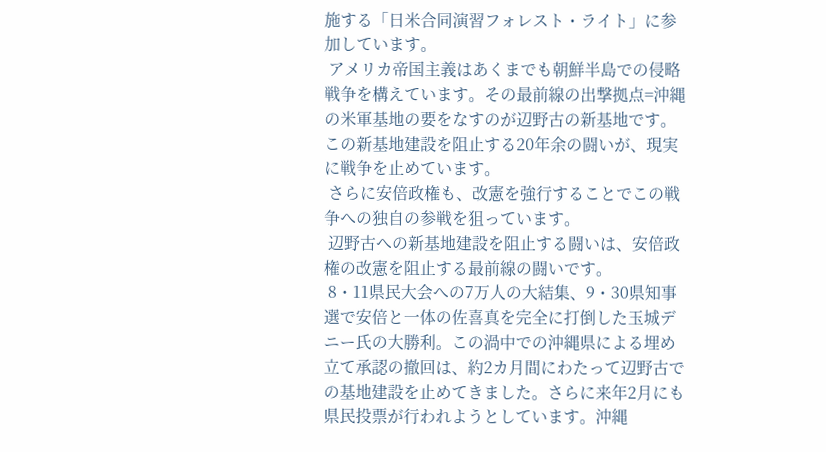施する「日米合同演習フォレスト・ライト」に参加しています。
 アメリカ帝国主義はあくまでも朝鮮半島での侵略戦争を構えています。その最前線の出撃拠点=沖縄の米軍基地の要をなすのが辺野古の新基地です。この新基地建設を阻止する20年余の闘いが、現実に戦争を止めています。
 さらに安倍政権も、改憲を強行することでこの戦争への独自の参戦を狙っています。
 辺野古への新基地建設を阻止する闘いは、安倍政権の改憲を阻止する最前線の闘いです。
 8・11県民大会への7万人の大結集、9・30県知事選で安倍と一体の佐喜真を完全に打倒した玉城デニー氏の大勝利。この渦中での沖縄県による埋め立て承認の撤回は、約2カ月間にわたって辺野古での基地建設を止めてきました。さらに来年2月にも県民投票が行われようとしています。沖縄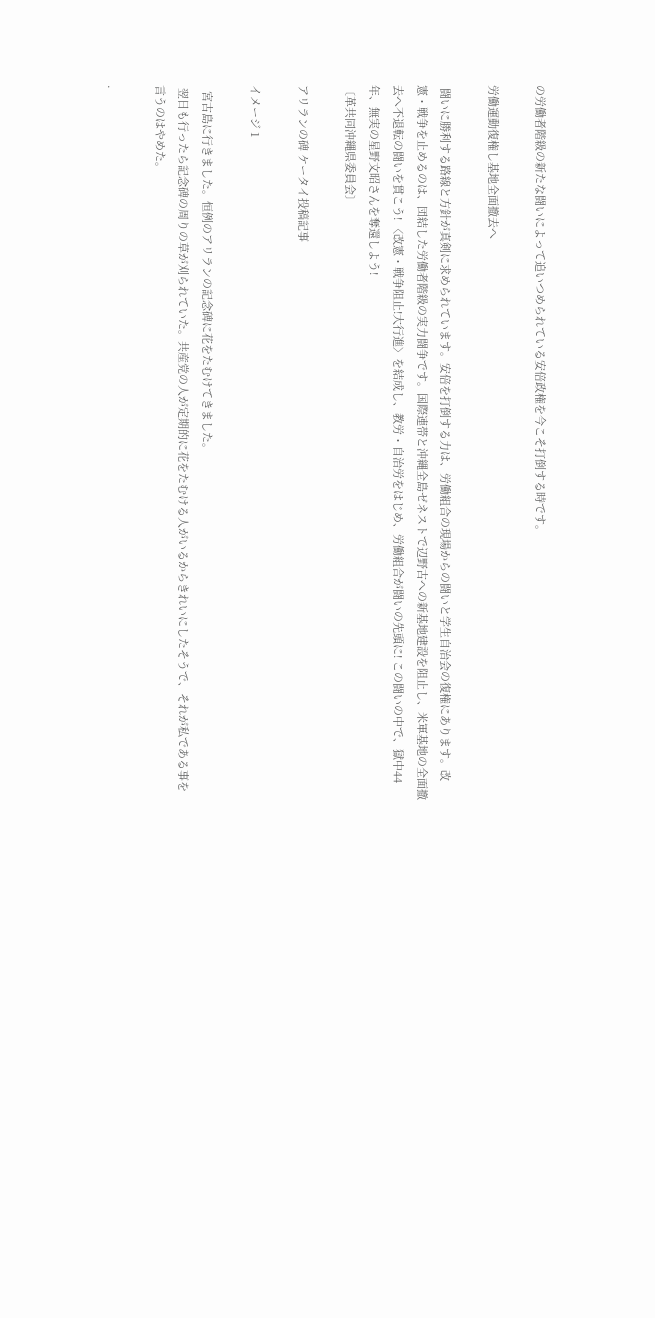の労働者階級の新たな闘いによって追いつめられている安倍政権を今こそ打倒する時です。

労働運動復権し基地全面撤去へ

 闘いに勝利する路線と方針が真剣に求められています。安倍を打倒する力は、労働組合の現場からの闘いと学生自治会の復権にあります。改憲・戦争を止めるのは、団結した労働者階級の実力闘争です。国際連帯と沖縄全島ゼネストで辺野古への新基地建設を阻止し、米軍基地の全面撤去へ不退転の闘いを貫こう! 〈改憲・戦争阻止!大行進〉を結成し、教労・自治労をはじめ、労働組合が闘いの先頭に! この闘いの中で、獄中44年、無実の星野文昭さんを奪還しよう!
〔革共同沖縄県委員会〕

アリランの碑 ケータイ投稿記事

イメージ 1

  宮古島に行きました。恒例のアリランの記念碑に花をたむけてきました。
 翌日も行ったら記念碑の周りの草が刈られていた。共産党の人が定期的に花をたむける人がいるからきれいにしたそうで、それが私である事を言うのはやめた。

.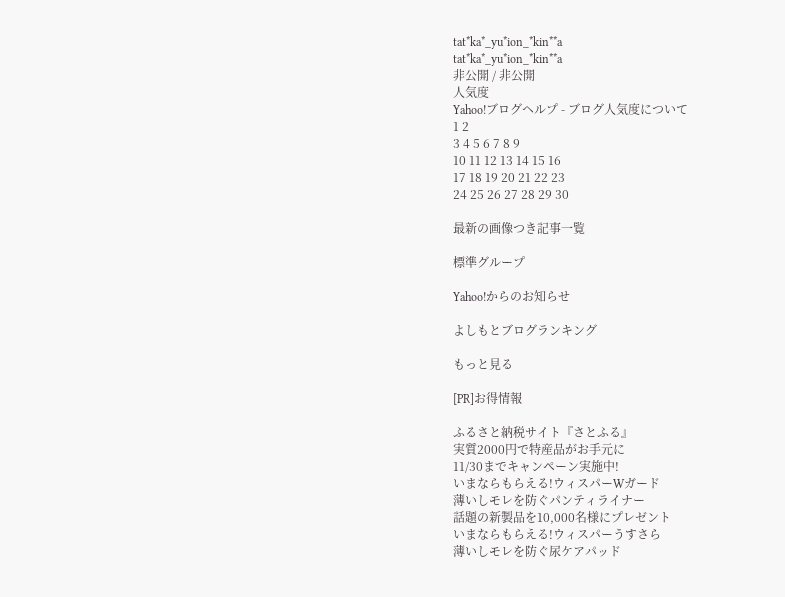tat*ka*_yu*ion_*kin**a
tat*ka*_yu*ion_*kin**a
非公開 / 非公開
人気度
Yahoo!ブログヘルプ - ブログ人気度について
1 2
3 4 5 6 7 8 9
10 11 12 13 14 15 16
17 18 19 20 21 22 23
24 25 26 27 28 29 30

最新の画像つき記事一覧

標準グループ

Yahoo!からのお知らせ

よしもとブログランキング

もっと見る

[PR]お得情報

ふるさと納税サイト『さとふる』
実質2000円で特産品がお手元に
11/30までキャンペーン実施中!
いまならもらえる!ウィスパーWガード
薄いしモレを防ぐパンティライナー
話題の新製品を10,000名様にプレゼント
いまならもらえる!ウィスパーうすさら
薄いしモレを防ぐ尿ケアパッド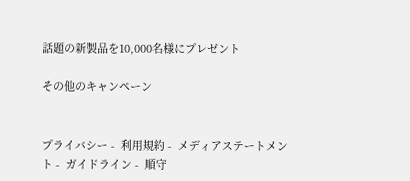話題の新製品を10,000名様にプレゼント

その他のキャンペーン


プライバシー -  利用規約 -  メディアステートメント -  ガイドライン -  順守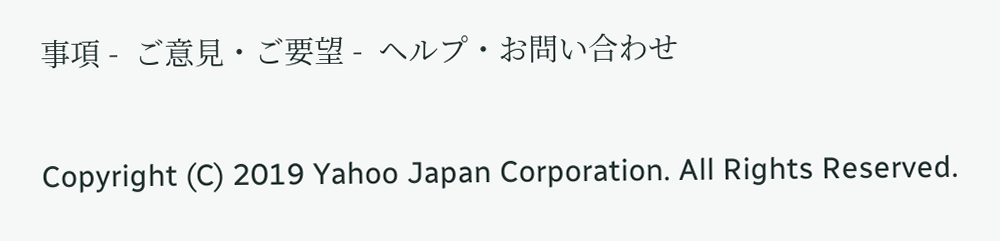事項 -  ご意見・ご要望 -  ヘルプ・お問い合わせ

Copyright (C) 2019 Yahoo Japan Corporation. All Rights Reserved.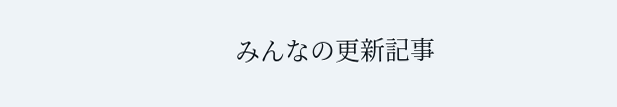みんなの更新記事